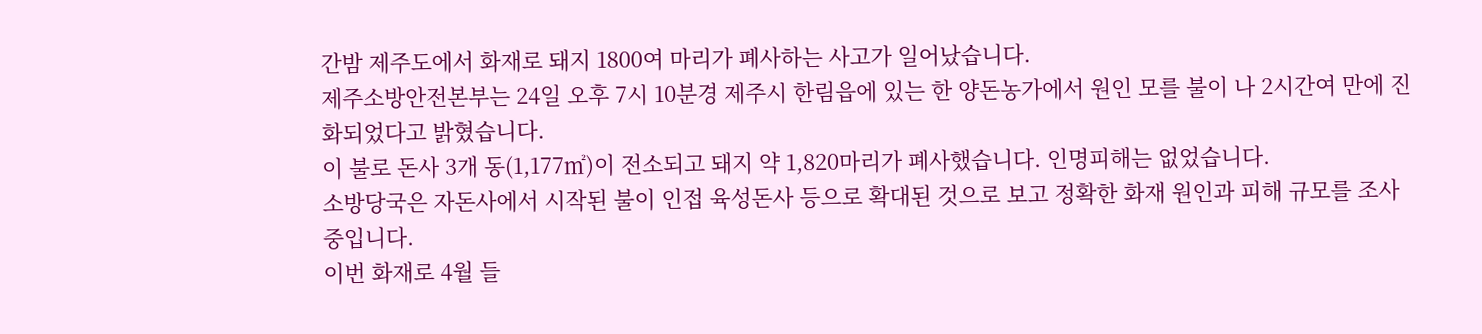간밤 제주도에서 화재로 돼지 1800여 마리가 폐사하는 사고가 일어났습니다.
제주소방안전본부는 24일 오후 7시 10분경 제주시 한림읍에 있는 한 양돈농가에서 원인 모를 불이 나 2시간여 만에 진화되었다고 밝혔습니다.
이 불로 돈사 3개 동(1,177㎡)이 전소되고 돼지 약 1,820마리가 폐사했습니다. 인명피해는 없었습니다.
소방당국은 자돈사에서 시작된 불이 인접 육성돈사 등으로 확대된 것으로 보고 정확한 화재 원인과 피해 규모를 조사 중입니다.
이번 화재로 4월 들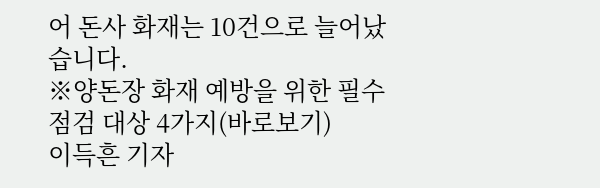어 돈사 화재는 10건으로 늘어났습니다.
※양돈장 화재 예방을 위한 필수 점검 대상 4가지(바로보기)
이득흔 기자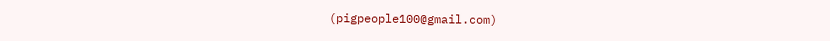(pigpeople100@gmail.com)